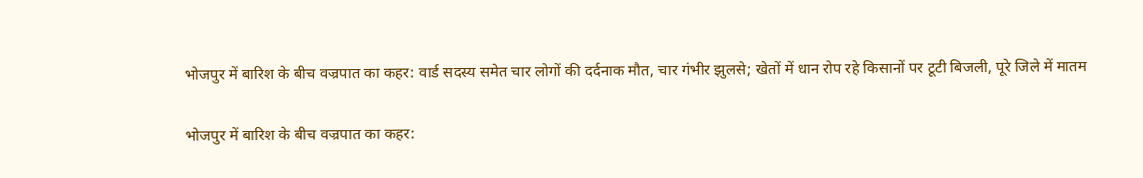भोजपुर में बारिश के बीच वज्रपात का कहर: वार्ड सदस्य समेत चार लोगों की दर्दनाक मौत, चार गंभीर झुलसे; खेतों में धान रोप रहे किसानों पर टूटी बिजली, पूरे जिले में मातम

भोजपुर में बारिश के बीच वज्रपात का कहर: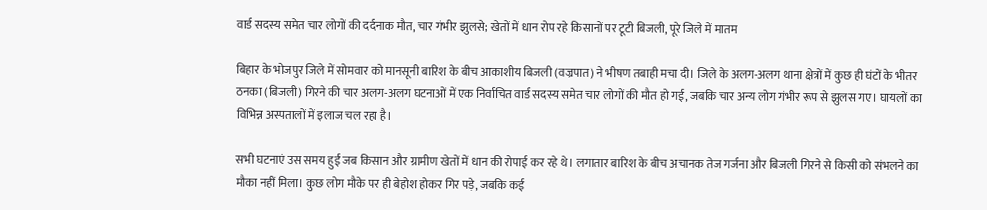वार्ड सदस्य समेत चार लोगों की दर्दनाक मौत, चार गंभीर झुलसे; खेतों में धान रोप रहे किसानों पर टूटी बिजली, पूरे जिले में मातम

बिहार के भोजपुर जिले में सोमवार को मानसूनी बारिश के बीच आकाशीय बिजली (वज्रपात) ने भीषण तबाही मचा दी। जिले के अलग-अलग थाना क्षेत्रों में कुछ ही घंटों के भीतर ठनका (बिजली) गिरने की चार अलग-अलग घटनाओं में एक निर्वाचित वार्ड सदस्य समेत चार लोगों की मौत हो गई, जबकि चार अन्य लोग गंभीर रूप से झुलस गए। घायलों का विभिन्न अस्पतालों में इलाज चल रहा है।

सभी घटनाएं उस समय हुईं जब किसान और ग्रामीण खेतों में धान की रोपाई कर रहे थे। लगातार बारिश के बीच अचानक तेज गर्जना और बिजली गिरने से किसी को संभलने का मौका नहीं मिला। कुछ लोग मौके पर ही बेहोश होकर गिर पड़े, जबकि कई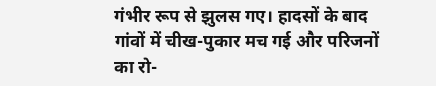गंभीर रूप से झुलस गए। हादसों के बाद गांवों में चीख-पुकार मच गई और परिजनों का रो-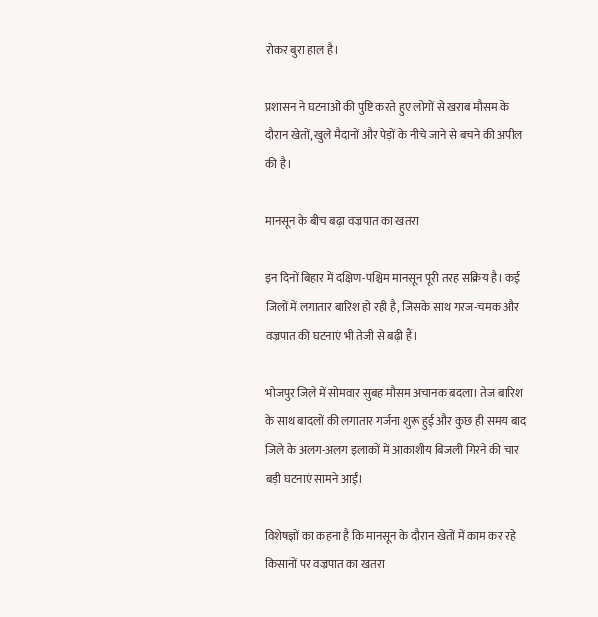रोकर बुरा हाल है।

प्रशासन ने घटनाओं की पुष्टि करते हुए लोगों से खराब मौसम के दौरान खेतों, खुले मैदानों और पेड़ों के नीचे जाने से बचने की अपील की है।

मानसून के बीच बढ़ा वज्रपात का खतरा

इन दिनों बिहार में दक्षिण-पश्चिम मानसून पूरी तरह सक्रिय है। कई जिलों में लगातार बारिश हो रही है, जिसके साथ गरज-चमक और वज्रपात की घटनाएं भी तेजी से बढ़ी हैं।

भोजपुर जिले में सोमवार सुबह मौसम अचानक बदला। तेज बारिश के साथ बादलों की लगातार गर्जना शुरू हुई और कुछ ही समय बाद जिले के अलग-अलग इलाकों में आकाशीय बिजली गिरने की चार बड़ी घटनाएं सामने आईं।

विशेषज्ञों का कहना है कि मानसून के दौरान खेतों में काम कर रहे किसानों पर वज्रपात का खतरा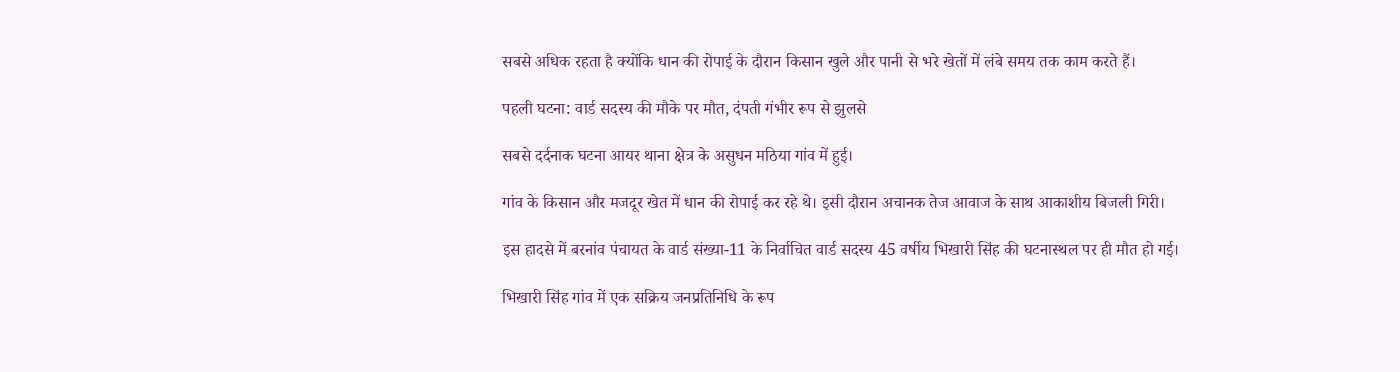सबसे अधिक रहता है क्योंकि धान की रोपाई के दौरान किसान खुले और पानी से भरे खेतों में लंबे समय तक काम करते हैं।

पहली घटना: वार्ड सदस्य की मौके पर मौत, दंपती गंभीर रूप से झुलसे

सबसे दर्दनाक घटना आयर थाना क्षेत्र के असुधन मठिया गांव में हुई।

गांव के किसान और मजदूर खेत में धान की रोपाई कर रहे थे। इसी दौरान अचानक तेज आवाज के साथ आकाशीय बिजली गिरी।

इस हादसे में बरनांव पंचायत के वार्ड संख्या-11 के निर्वाचित वार्ड सदस्य 45 वर्षीय भिखारी सिंह की घटनास्थल पर ही मौत हो गई।

भिखारी सिंह गांव में एक सक्रिय जनप्रतिनिधि के रूप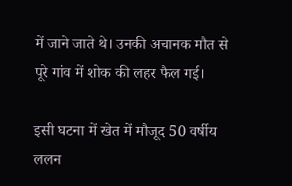में जाने जाते थे। उनकी अचानक मौत से पूरे गांव में शोक की लहर फैल गई।

इसी घटना में खेत में मौजूद 50 वर्षीय ललन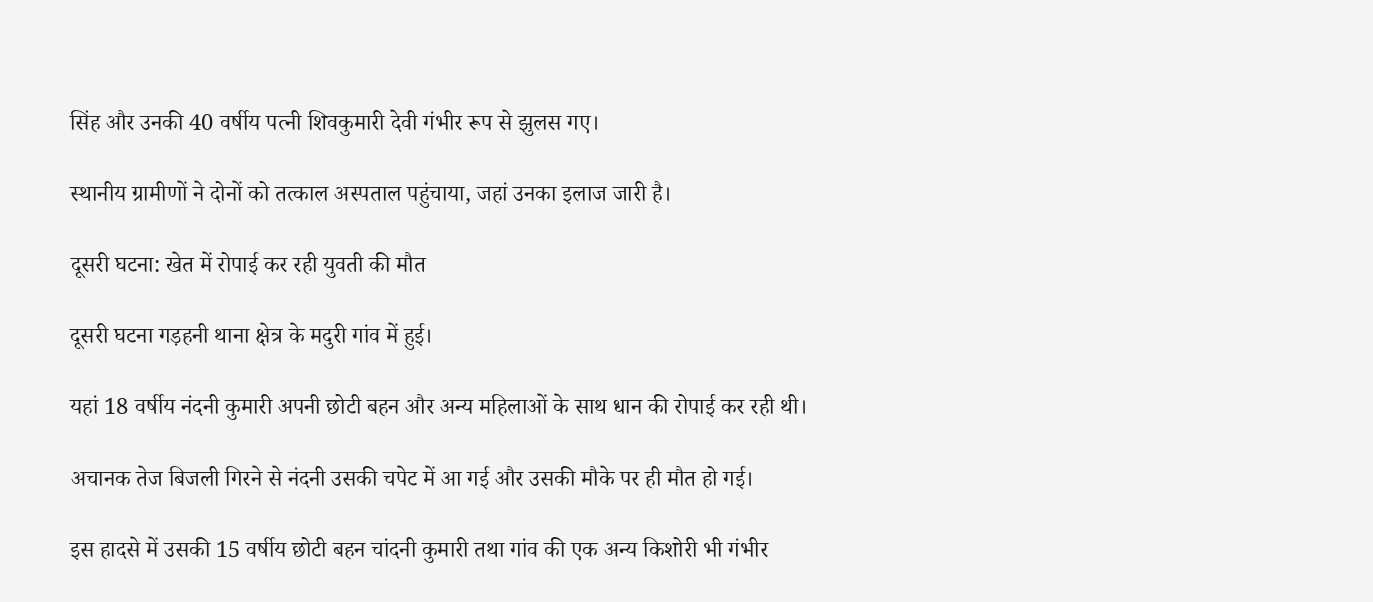सिंह और उनकी 40 वर्षीय पत्नी शिवकुमारी देवी गंभीर रूप से झुलस गए।

स्थानीय ग्रामीणों ने दोनों को तत्काल अस्पताल पहुंचाया, जहां उनका इलाज जारी है।

दूसरी घटना: खेत में रोपाई कर रही युवती की मौत

दूसरी घटना गड़हनी थाना क्षेत्र के मदुरी गांव में हुई।

यहां 18 वर्षीय नंदनी कुमारी अपनी छोटी बहन और अन्य महिलाओं के साथ धान की रोपाई कर रही थी।

अचानक तेज बिजली गिरने से नंदनी उसकी चपेट में आ गई और उसकी मौके पर ही मौत हो गई।

इस हादसे में उसकी 15 वर्षीय छोटी बहन चांदनी कुमारी तथा गांव की एक अन्य किशोरी भी गंभीर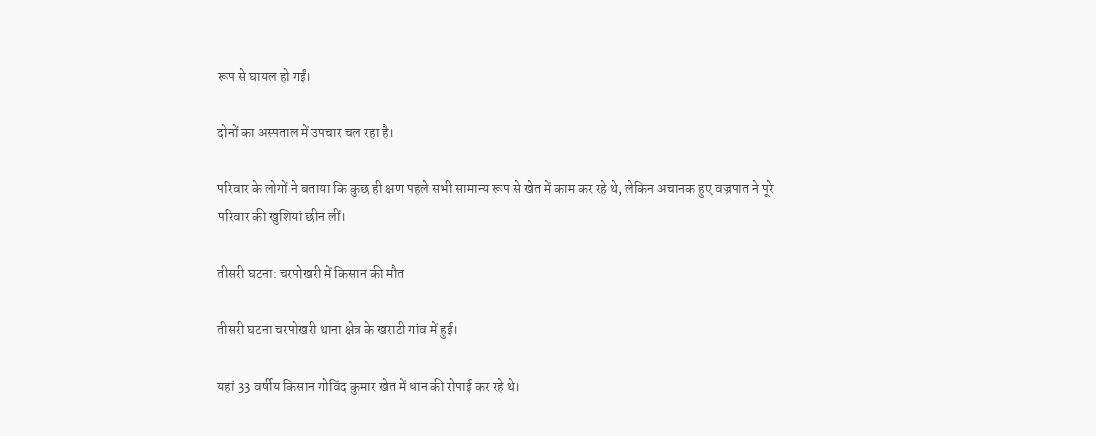रूप से घायल हो गईं।

दोनों का अस्पताल में उपचार चल रहा है।

परिवार के लोगों ने बताया कि कुछ ही क्षण पहले सभी सामान्य रूप से खेत में काम कर रहे थे, लेकिन अचानक हुए वज्रपात ने पूरे परिवार की खुशियां छीन लीं।

तीसरी घटना: चरपोखरी में किसान की मौत

तीसरी घटना चरपोखरी थाना क्षेत्र के खराटी गांव में हुई।

यहां 33 वर्षीय किसान गोविंद कुमार खेत में धान की रोपाई कर रहे थे।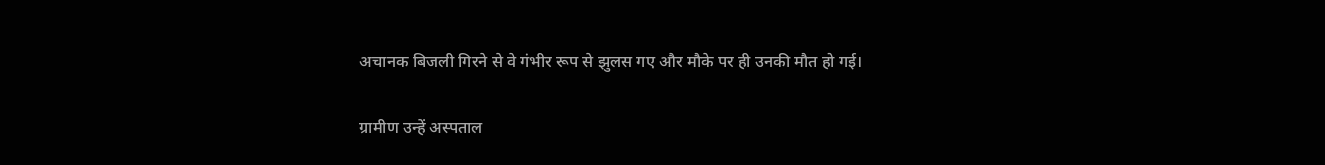अचानक बिजली गिरने से वे गंभीर रूप से झुलस गए और मौके पर ही उनकी मौत हो गई।

ग्रामीण उन्हें अस्पताल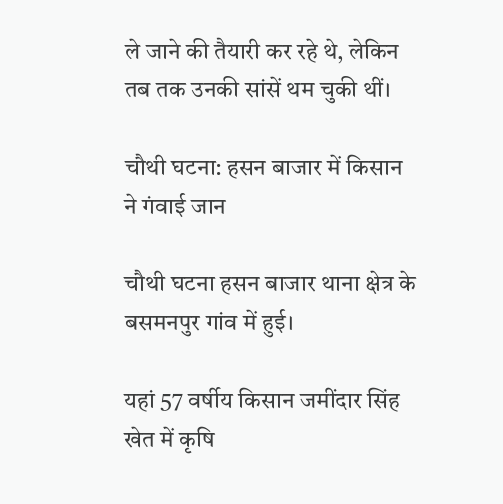ले जाने की तैयारी कर रहे थे, लेकिन तब तक उनकी सांसें थम चुकी थीं।

चौथी घटना: हसन बाजार में किसान ने गंवाई जान

चौथी घटना हसन बाजार थाना क्षेत्र के बसमनपुर गांव में हुई।

यहां 57 वर्षीय किसान जमींदार सिंह खेत में कृषि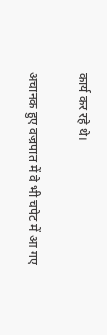कार्य कर रहे थे।

अचानक हुए वज्रपात में वे भी चपेट में आ गए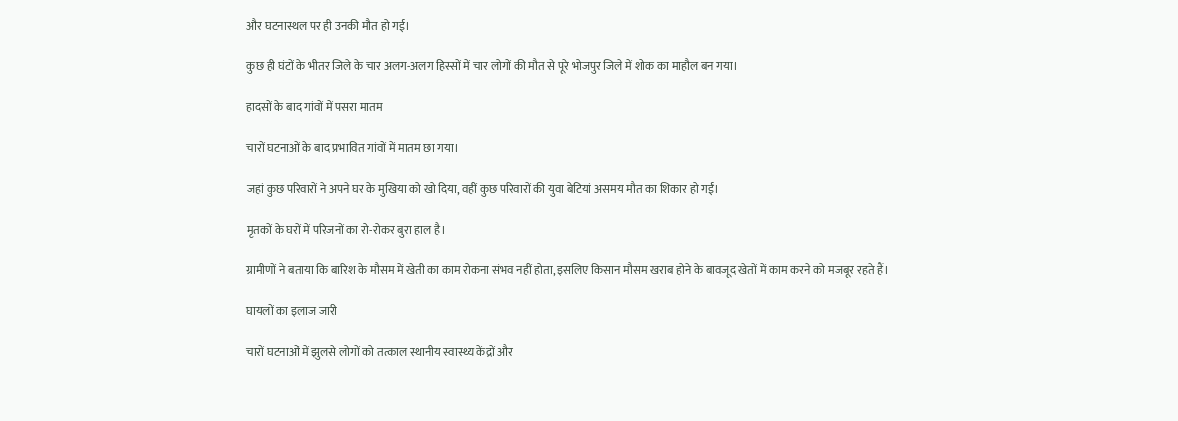और घटनास्थल पर ही उनकी मौत हो गई।

कुछ ही घंटों के भीतर जिले के चार अलग-अलग हिस्सों में चार लोगों की मौत से पूरे भोजपुर जिले में शोक का माहौल बन गया।

हादसों के बाद गांवों में पसरा मातम

चारों घटनाओं के बाद प्रभावित गांवों में मातम छा गया।

जहां कुछ परिवारों ने अपने घर के मुखिया को खो दिया, वहीं कुछ परिवारों की युवा बेटियां असमय मौत का शिकार हो गईं।

मृतकों के घरों में परिजनों का रो-रोकर बुरा हाल है।

ग्रामीणों ने बताया कि बारिश के मौसम में खेती का काम रोकना संभव नहीं होता, इसलिए किसान मौसम खराब होने के बावजूद खेतों में काम करने को मजबूर रहते हैं।

घायलों का इलाज जारी

चारों घटनाओं में झुलसे लोगों को तत्काल स्थानीय स्वास्थ्य केंद्रों और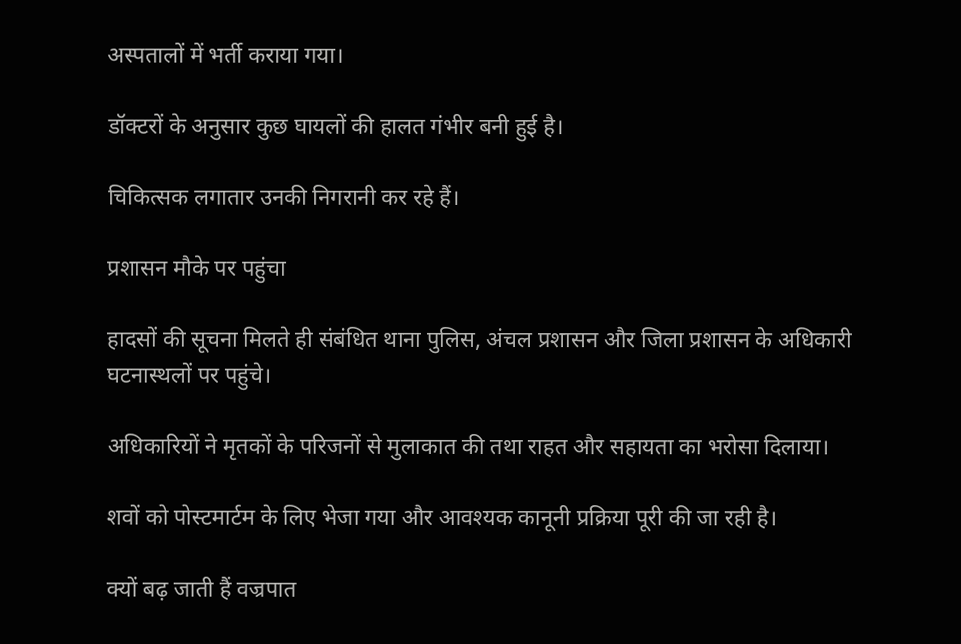अस्पतालों में भर्ती कराया गया।

डॉक्टरों के अनुसार कुछ घायलों की हालत गंभीर बनी हुई है।

चिकित्सक लगातार उनकी निगरानी कर रहे हैं।

प्रशासन मौके पर पहुंचा

हादसों की सूचना मिलते ही संबंधित थाना पुलिस, अंचल प्रशासन और जिला प्रशासन के अधिकारी घटनास्थलों पर पहुंचे।

अधिकारियों ने मृतकों के परिजनों से मुलाकात की तथा राहत और सहायता का भरोसा दिलाया।

शवों को पोस्टमार्टम के लिए भेजा गया और आवश्यक कानूनी प्रक्रिया पूरी की जा रही है।

क्यों बढ़ जाती हैं वज्रपात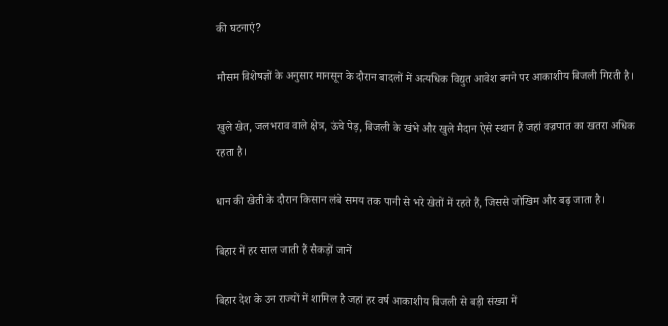की घटनाएं?

मौसम विशेषज्ञों के अनुसार मानसून के दौरान बादलों में अत्यधिक विद्युत आवेश बनने पर आकाशीय बिजली गिरती है।

खुले खेत, जलभराव वाले क्षेत्र, ऊंचे पेड़, बिजली के खंभे और खुले मैदान ऐसे स्थान हैं जहां वज्रपात का खतरा अधिक रहता है।

धान की खेती के दौरान किसान लंबे समय तक पानी से भरे खेतों में रहते हैं, जिससे जोखिम और बढ़ जाता है।

बिहार में हर साल जाती हैं सैकड़ों जानें

बिहार देश के उन राज्यों में शामिल है जहां हर वर्ष आकाशीय बिजली से बड़ी संख्या में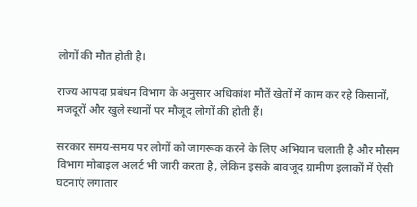लोगों की मौत होती है।

राज्य आपदा प्रबंधन विभाग के अनुसार अधिकांश मौतें खेतों में काम कर रहे किसानों, मजदूरों और खुले स्थानों पर मौजूद लोगों की होती हैं।

सरकार समय-समय पर लोगों को जागरूक करने के लिए अभियान चलाती है और मौसम विभाग मोबाइल अलर्ट भी जारी करता है, लेकिन इसके बावजूद ग्रामीण इलाकों में ऐसी घटनाएं लगातार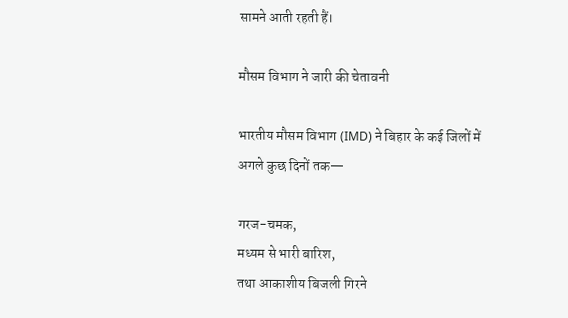सामने आती रहती हैं।

मौसम विभाग ने जारी की चेतावनी

भारतीय मौसम विभाग (IMD) ने बिहार के कई जिलों में अगले कुछ दिनों तक—

गरज-चमक,
मध्यम से भारी बारिश,
तथा आकाशीय बिजली गिरने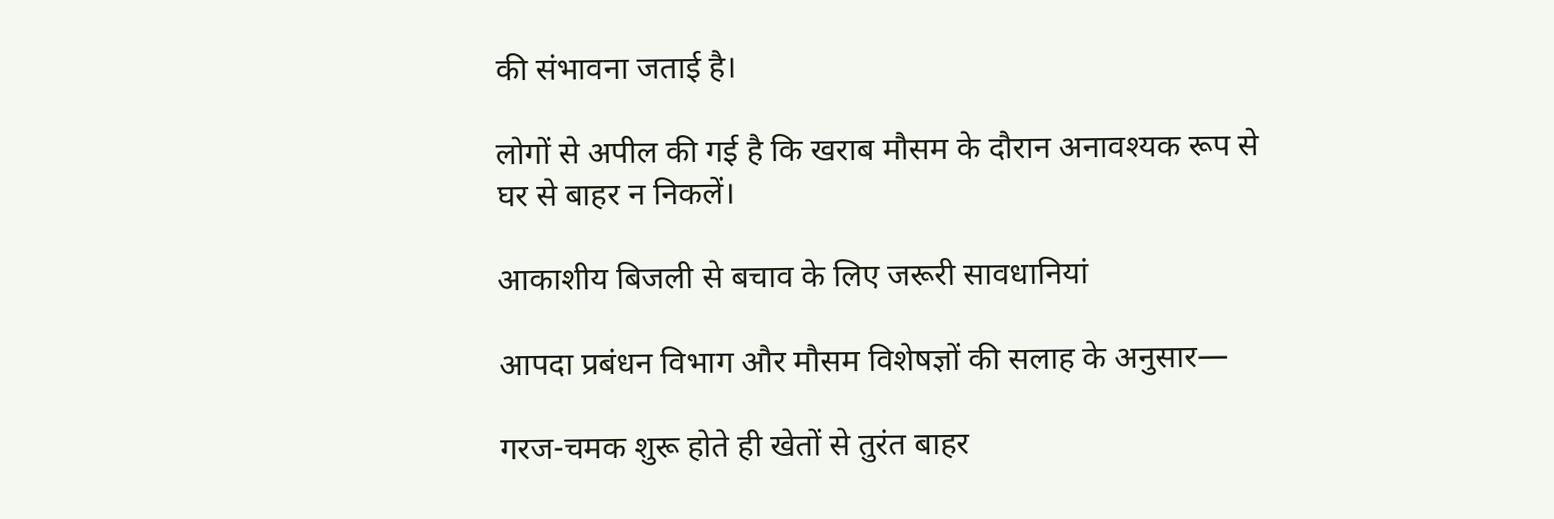की संभावना जताई है।

लोगों से अपील की गई है कि खराब मौसम के दौरान अनावश्यक रूप से घर से बाहर न निकलें।

आकाशीय बिजली से बचाव के लिए जरूरी सावधानियां

आपदा प्रबंधन विभाग और मौसम विशेषज्ञों की सलाह के अनुसार—

गरज-चमक शुरू होते ही खेतों से तुरंत बाहर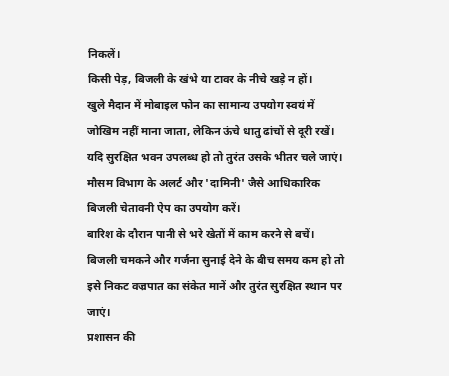निकलें।
किसी पेड़, बिजली के खंभे या टावर के नीचे खड़े न हों।
खुले मैदान में मोबाइल फोन का सामान्य उपयोग स्वयं में जोखिम नहीं माना जाता, लेकिन ऊंचे धातु ढांचों से दूरी रखें।
यदि सुरक्षित भवन उपलब्ध हो तो तुरंत उसके भीतर चले जाएं।
मौसम विभाग के अलर्ट और 'दामिनी' जैसे आधिकारिक बिजली चेतावनी ऐप का उपयोग करें।
बारिश के दौरान पानी से भरे खेतों में काम करने से बचें।
बिजली चमकने और गर्जना सुनाई देने के बीच समय कम हो तो इसे निकट वज्रपात का संकेत मानें और तुरंत सुरक्षित स्थान पर जाएं।
प्रशासन की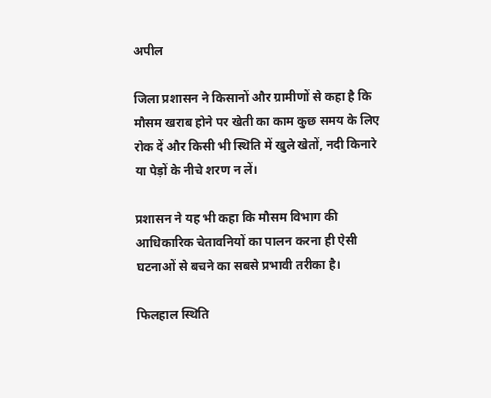अपील

जिला प्रशासन ने किसानों और ग्रामीणों से कहा है कि मौसम खराब होने पर खेती का काम कुछ समय के लिए रोक दें और किसी भी स्थिति में खुले खेतों, नदी किनारे या पेड़ों के नीचे शरण न लें।

प्रशासन ने यह भी कहा कि मौसम विभाग की आधिकारिक चेतावनियों का पालन करना ही ऐसी घटनाओं से बचने का सबसे प्रभावी तरीका है।

फिलहाल स्थिति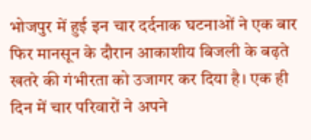भोजपुर में हुई इन चार दर्दनाक घटनाओं ने एक बार फिर मानसून के दौरान आकाशीय बिजली के बढ़ते खतरे की गंभीरता को उजागर कर दिया है। एक ही दिन में चार परिवारों ने अपने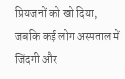प्रियजनों को खो दिया, जबकि कई लोग अस्पताल में जिंदगी और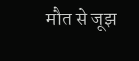मौत से जूझ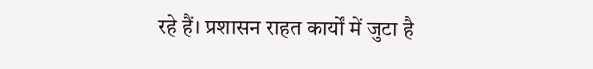रहे हैं। प्रशासन राहत कार्यों में जुटा है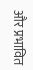और प्रभावित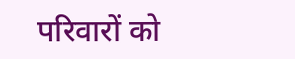परिवारों को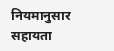नियमानुसार सहायता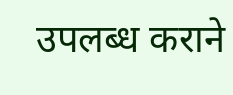उपलब्ध कराने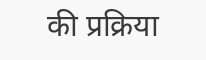की प्रक्रिया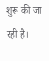शुरू की जा रही है।